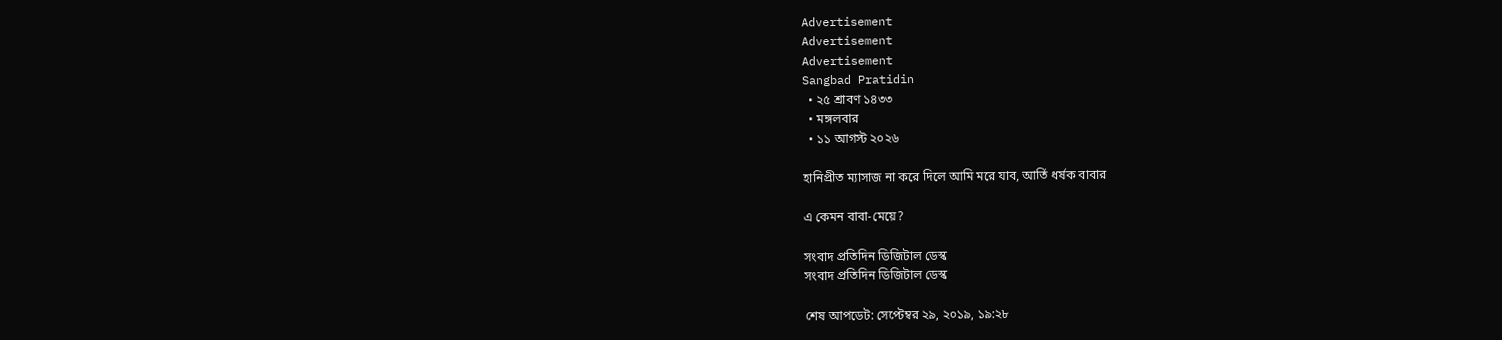Advertisement
Advertisement
Advertisement
Sangbad Pratidin
  • ২৫ শ্রাবণ ১৪৩৩
  • মঙ্গলবার
  • ১১ আগস্ট ২০২৬

হানিপ্রীত ম্যাসাজ না করে দিলে আমি মরে যাব, আর্তি ধর্ষক বাবার

এ কেমন বাবা-মেয়ে?

সংবাদ প্রতিদিন ডিজিটাল ডেস্ক
সংবাদ প্রতিদিন ডিজিটাল ডেস্ক

শেষ আপডেট: সেপ্টেম্বর ২৯, ২০১৯, ১৯:২৮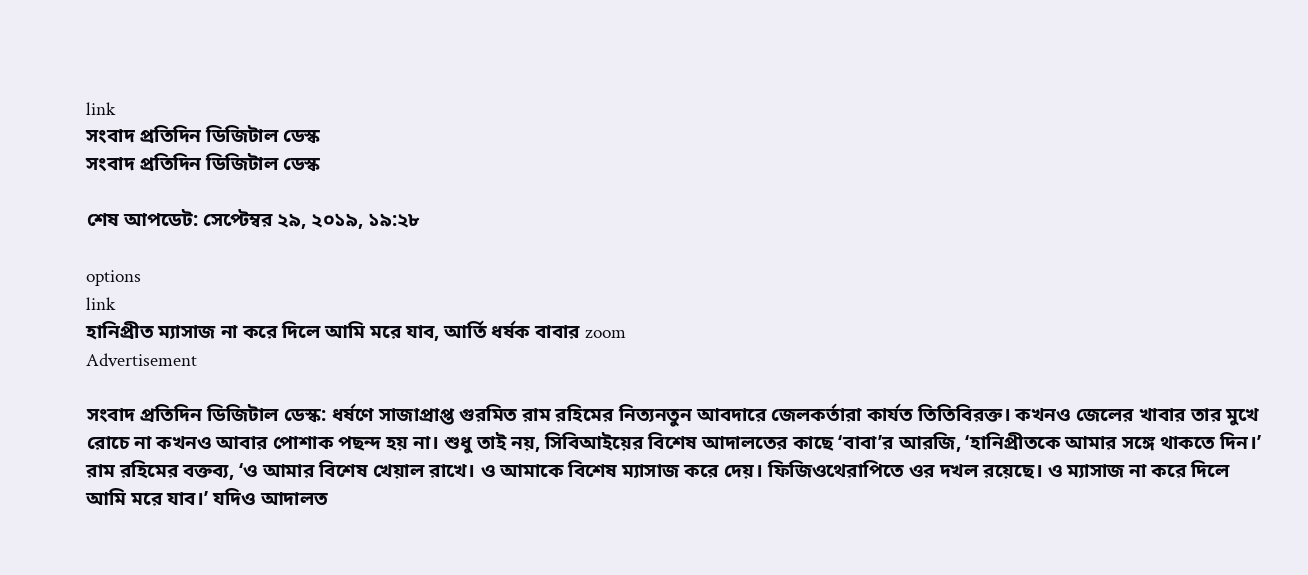link
সংবাদ প্রতিদিন ডিজিটাল ডেস্ক
সংবাদ প্রতিদিন ডিজিটাল ডেস্ক

শেষ আপডেট: সেপ্টেম্বর ২৯, ২০১৯, ১৯:২৮

options
link
হানিপ্রীত ম্যাসাজ না করে দিলে আমি মরে যাব, আর্তি ধর্ষক বাবার zoom
Advertisement

সংবাদ প্রতিদিন ডিজিটাল ডেস্ক: ধর্ষণে সাজাপ্রাপ্ত গুরমিত রাম রহিমের নিত্যনতুন আবদারে জেলকর্তারা কার্যত তিতিবিরক্ত। কখনও জেলের খাবার তার মুখে রোচে না কখনও আবার পোশাক পছন্দ হয় না। শুধু তাই নয়, সিবিআইয়ের বিশেষ আদালতের কাছে ‘বাবা’র আরজি, ‘হানিপ্রীতকে আমার সঙ্গে থাকতে দিন।’ রাম রহিমের বক্তব্য, ‘ও আমার বিশেষ খেয়াল রাখে। ও আমাকে বিশেষ ম্যাসাজ করে দেয়। ফিজিওথেরাপিতে ওর দখল রয়েছে। ও ম্যাসাজ না করে দিলে আমি মরে যাব।’ যদিও আদালত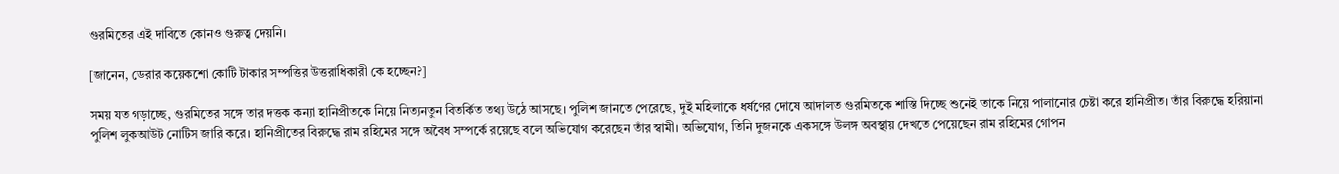গুরমিতের এই দাবিতে কোনও গুরুত্ব দেয়নি।

[জানেন, ডেরার কয়েকশো কোটি টাকার সম্পত্তির উত্তরাধিকারী কে হচ্ছেন?]

সময় যত গড়াচ্ছে, গুরমিতের সঙ্গে তার দত্তক কন্যা হানিপ্রীতকে নিয়ে নিত্যনতুন বিতর্কিত তথ্য উঠে আসছে। পুলিশ জানতে পেরেছে, দুই মহিলাকে ধর্ষণের দোষে আদালত গুরমিতকে শাস্তি দিচ্ছে শুনেই তাকে নিয়ে পালানোর চেষ্টা করে হানিপ্রীত। তাঁর বিরুদ্ধে হরিয়ানা পুলিশ লুকআউট নোটিস জারি করে। হানিপ্রীতের বিরুদ্ধে রাম রহিমের সঙ্গে অবৈধ সম্পর্কে রয়েছে বলে অভিযোগ করেছেন তাঁর স্বামী। অভিযোগ, তিনি দুজনকে একসঙ্গে উলঙ্গ অবস্থায় দেখতে পেয়েছেন রাম রহিমের গোপন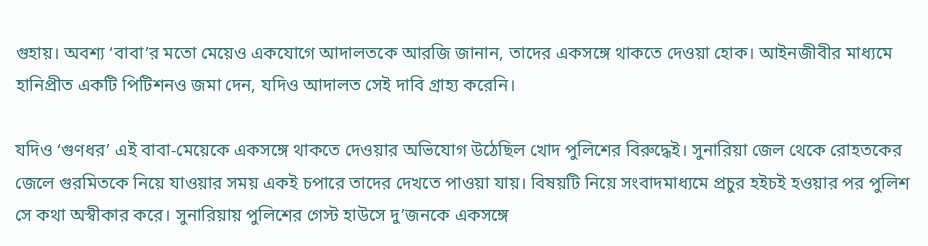গুহায়। অবশ্য ‘বাবা’র মতো মেয়েও একযোগে আদালতকে আরজি জানান, তাদের একসঙ্গে থাকতে দেওয়া হোক। আইনজীবীর মাধ্যমে হানিপ্রীত একটি পিটিশনও জমা দেন, যদিও আদালত সেই দাবি গ্রাহ্য করেনি।

যদিও ‘গুণধর’ এই বাবা-মেয়েকে একসঙ্গে থাকতে দেওয়ার অভিযোগ উঠেছিল খোদ পুলিশের বিরুদ্ধেই। সুনারিয়া জেল থেকে রোহতকের জেলে গুরমিতকে নিয়ে যাওয়ার সময় একই চপারে তাদের দেখতে পাওয়া যায়। বিষয়টি নিয়ে সংবাদমাধ্যমে প্রচুর হইচই হওয়ার পর পুলিশ সে কথা অস্বীকার করে। সুনারিয়ায় পুলিশের গেস্ট হাউসে দু’জনকে একসঙ্গে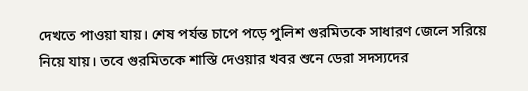দেখতে পাওয়া যায়। শেষ পর্যন্ত চাপে পড়ে পুলিশ গুরমিতকে সাধারণ জেলে সরিয়ে নিয়ে যায়। তবে গুরমিতকে শাস্তি দেওয়ার খবর শুনে ডেরা সদস্যদের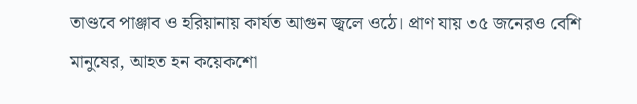তাণ্ডবে পাঞ্জাব ও হরিয়ানায় কার্যত আগুন জ্বলে ওঠে। প্রাণ যায় ৩৫ জনেরও বেশি মানুষের, আহত হন কয়েকশো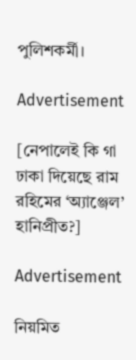পুলিশকর্মী।

Advertisement

[নেপালেই কি গা ঢাকা দিয়েছে রাম রহিমের ‘অ্যাঞ্জেল’ হানিপ্রীত?]

Advertisement

নিয়মিত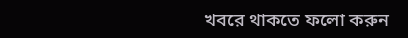খবরে থাকতে ফলো করুন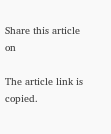Share this article on

The article link is copied.